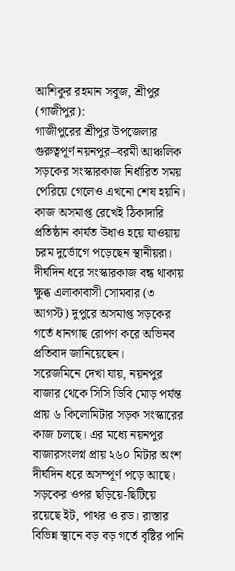আশিকুর রহমান সবুজ, শ্রীপুর (গাজীপুর):
গাজীপুরের শ্রীপুর উপজেলার গুরুত্বপূর্ণ নয়নপুর–বরমী আঞ্চলিক সড়কের সংস্কারকাজ নির্ধারিত সময় পেরিয়ে গেলেও এখনো শেষ হয়নি। কাজ অসমাপ্ত রেখেই ঠিকাদারি প্রতিষ্ঠান কার্যত উধাও হয়ে যাওয়ায় চরম দুর্ভোগে পড়েছেন স্থানীয়রা। দীর্ঘদিন ধরে সংস্কারকাজ বন্ধ থাকায় ক্ষুব্ধ এলাকাবাসী সোমবার (৩ আগস্ট) দুপুরে অসমাপ্ত সড়কের গর্তে ধানগাছ রোপণ করে অভিনব প্রতিবাদ জানিয়েছেন।
সরেজমিনে দেখা যায়, নয়নপুর বাজার থেকে সিসি ডিবি মোড় পর্যন্ত প্রায় ৬ কিলোমিটার সড়ক সংস্কারের কাজ চলছে। এর মধ্যে নয়নপুর বাজারসংলগ্ন প্রায় ২৬০ মিটার অংশ দীর্ঘদিন ধরে অসম্পূর্ণ পড়ে আছে। সড়কের ওপর ছড়িয়ে-ছিটিয়ে রয়েছে ইট, পাথর ও রড। রাস্তার বিভিন্ন স্থানে বড় বড় গর্তে বৃষ্টির পানি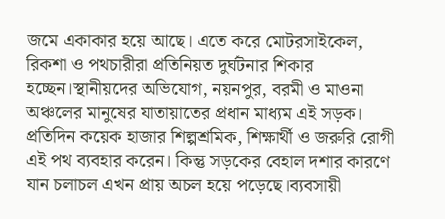জমে একাকার হয়ে আছে। এতে করে মোটরসাইকেল, রিকশা ও পথচারীরা প্রতিনিয়ত দুর্ঘটনার শিকার হচ্ছেন।স্থানীয়দের অভিযোগ, নয়নপুর, বরমী ও মাওনা অঞ্চলের মানুষের যাতায়াতের প্রধান মাধ্যম এই সড়ক। প্রতিদিন কয়েক হাজার শিল্পশ্রমিক, শিক্ষার্থী ও জরুরি রোগী এই পথ ব্যবহার করেন। কিন্তু সড়কের বেহাল দশার কারণে যান চলাচল এখন প্রায় অচল হয়ে পড়েছে।ব্যবসায়ী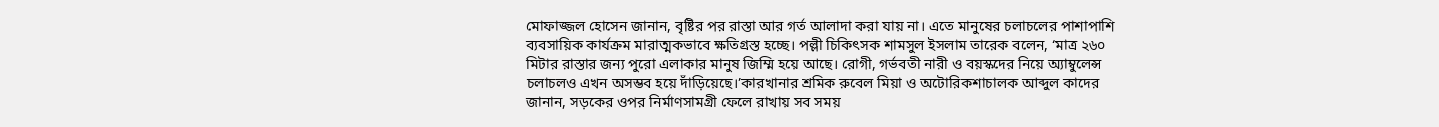মোফাজ্জল হোসেন জানান, বৃষ্টির পর রাস্তা আর গর্ত আলাদা করা যায় না। এতে মানুষের চলাচলের পাশাপাশি ব্যবসায়িক কার্যক্রম মারাত্মকভাবে ক্ষতিগ্রস্ত হচ্ছে। পল্লী চিকিৎসক শামসুল ইসলাম তারেক বলেন, ‘মাত্র ২৬০ মিটার রাস্তার জন্য পুরো এলাকার মানুষ জিম্মি হয়ে আছে। রোগী, গর্ভবতী নারী ও বয়স্কদের নিয়ে অ্যাম্বুলেন্স চলাচলও এখন অসম্ভব হয়ে দাঁড়িয়েছে।’কারখানার শ্রমিক রুবেল মিয়া ও অটোরিকশাচালক আব্দুল কাদের জানান, সড়কের ওপর নির্মাণসামগ্রী ফেলে রাখায় সব সময়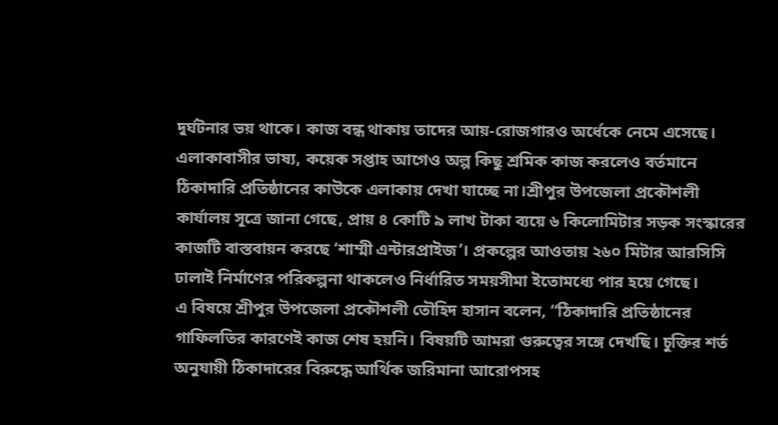দুর্ঘটনার ভয় থাকে। কাজ বন্ধ থাকায় তাদের আয়-রোজগারও অর্ধেকে নেমে এসেছে। এলাকাবাসীর ভাষ্য, কয়েক সপ্তাহ আগেও অল্প কিছু শ্রমিক কাজ করলেও বর্তমানে ঠিকাদারি প্রতিষ্ঠানের কাউকে এলাকায় দেখা যাচ্ছে না।শ্রীপুর উপজেলা প্রকৌশলী কার্যালয় সূত্রে জানা গেছে, প্রায় ৪ কোটি ৯ লাখ টাকা ব্যয়ে ৬ কিলোমিটার সড়ক সংস্কারের কাজটি বাস্তবায়ন করছে ‘শাম্মী এন্টারপ্রাইজ’। প্রকল্পের আওতায় ২৬০ মিটার আরসিসি ঢালাই নির্মাণের পরিকল্পনা থাকলেও নির্ধারিত সময়সীমা ইতোমধ্যে পার হয়ে গেছে।
এ বিষয়ে শ্রীপুর উপজেলা প্রকৌশলী তৌহিদ হাসান বলেন, “ঠিকাদারি প্রতিষ্ঠানের গাফিলতির কারণেই কাজ শেষ হয়নি। বিষয়টি আমরা গুরুত্বের সঙ্গে দেখছি। চুক্তির শর্ত অনুযায়ী ঠিকাদারের বিরুদ্ধে আর্থিক জরিমানা আরোপসহ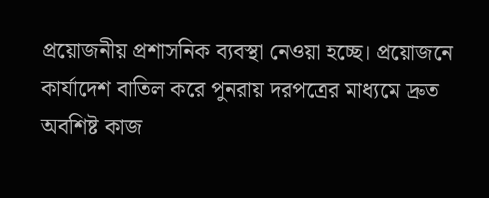প্রয়োজনীয় প্রশাসনিক ব্যবস্থা নেওয়া হচ্ছে। প্রয়োজনে কার্যাদেশ বাতিল করে পুনরায় দরপত্রের মাধ্যমে দ্রুত অবশিষ্ট কাজ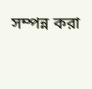সম্পন্ন করা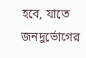হবে, যাতে জনদুর্ভোগের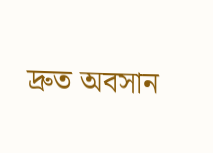দ্রুত অবসান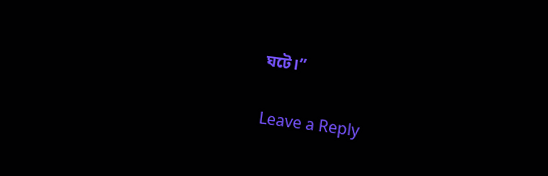ঘটে।”

Leave a Reply